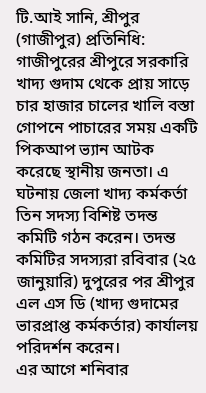টি.আই সানি, শ্রীপুর (গাজীপুর) প্রতিনিধি: গাজীপুরের শ্রীপুরে সরকারি খাদ্য গুদাম থেকে প্রায় সাড়ে চার হাজার চালের খালি বস্তা গোপনে পাচারের সময় একটি পিকআপ ভ্যান আটক করেছে স্থানীয় জনতা। এ ঘটনায় জেলা খাদ্য কর্মকর্তা তিন সদস্য বিশিষ্ট তদন্ত কমিটি গঠন করেন। তদন্ত কমিটির সদস্যরা রবিবার (২৫ জানুয়ারি) দুপুরের পর শ্রীপুর এল এস ডি (খাদ্য গুদামের ভারপ্রাপ্ত কর্মকর্তার) কার্যালয় পরিদর্শন করেন।
এর আগে শনিবার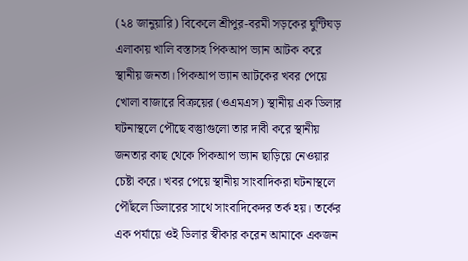(২৪ জানুয়ারি) বিকেলে শ্রীপুর-বরমী সড়কের ঘুন্টিঘড় এলাকায় খালি বস্তাসহ পিকআপ ভ্যান আটক করে স্থানীয় জনতা। পিকআপ ভ্যান আটকের খবর পেয়ে খোলা বাজারে বিক্রয়ের (ওএমএস) স্থানীয় এক ডিলার ঘটনাস্থলে পৌছে বস্তুাগুলো তার দাবী করে স্থানীয় জনতার কাছ থেকে পিকআপ ভ্যান ছাড়িয়ে নেওয়ার চেষ্টা করে। খবর পেয়ে স্থানীয় সাংবাদিকরা ঘটনাস্থলে পৌঁছলে ডিলারের সাথে সাংবাদিকেদর তর্ক হয়। তর্কের এক পর্যায়ে ওই ডিলার স্বীকার করেন আমাকে একজন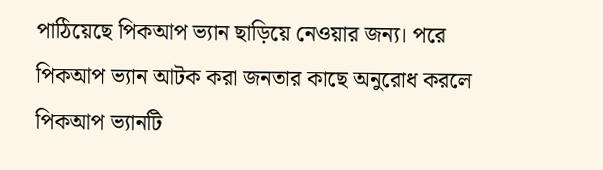পাঠিয়েছে পিকআপ ভ্যান ছাড়িয়ে নেওয়ার জন্য। পরে পিকআপ ভ্যান আটক করা জনতার কাছে অনুরোধ করলে পিকআপ ভ্যানটি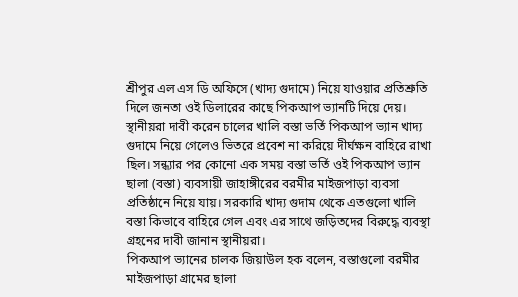শ্রীপুর এল এস ডি অফিসে (খাদ্য গুদামে) নিয়ে যাওয়ার প্রতিশ্রুতি দিলে জনতা ওই ডিলারের কাছে পিকআপ ভ্যানটি দিয়ে দেয়। স্থানীয়রা দাবী করেন চালের খালি বস্তা ভর্তি পিকআপ ভ্যান খাদ্য গুদামে নিয়ে গেলেও ভিতরে প্রবেশ না করিয়ে দীর্ঘক্ষন বাহিরে রাখা ছিল। সন্ধ্যার পর কোনো এক সময় বস্তা ভর্তি ওই পিকআপ ভ্যান ছালা (বস্তা) ব্যবসায়ী জাহাঙ্গীরের বরমীর মাইজপাড়া ব্যবসা প্রতিষ্ঠানে নিয়ে যায়। সরকারি খাদ্য গুদাম থেকে এতগুলো খালি বস্তা কিভাবে বাহিরে গেল এবং এর সাথে জড়িতদের বিরুদ্ধে ব্যবস্থা গ্রহনের দাবী জানান স্থানীয়রা।
পিকআপ ভ্যানের চালক জিয়াউল হক বলেন, বস্তাগুলো বরমীর মাইজপাড়া গ্রামের ছালা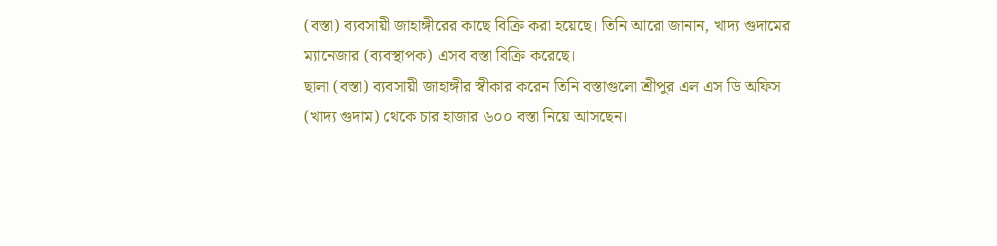(বস্তা) ব্যবসায়ী জাহাঙ্গীরের কাছে বিক্রি করা হয়েছে। তিনি আরো জানান, খাদ্য গুদামের ম্যানেজার (ব্যবস্থাপক) এসব বস্তা বিক্রি করেছে।
ছালা (বস্তা) ব্যবসায়ী জাহাঙ্গীর স্বীকার করেন তিনি বস্তাগুলো শ্রীপুর এল এস ডি অফিস (খাদ্য গুদাম) থেকে চার হাজার ৬০০ বস্তা নিয়ে আসছেন।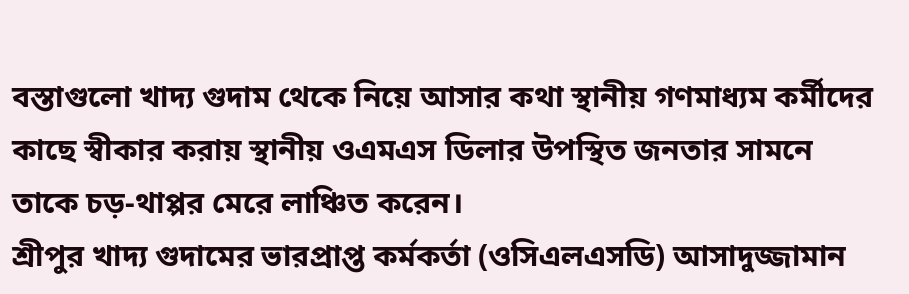বস্তাগুলো খাদ্য গুদাম থেকে নিয়ে আসার কথা স্থানীয় গণমাধ্যম কর্মীদের কাছে স্বীকার করায় স্থানীয় ওএমএস ডিলার উপস্থিত জনতার সামনে তাকে চড়-থাপ্পর মেরে লাঞ্চিত করেন।
শ্রীপুর খাদ্য গুদামের ভারপ্রাপ্ত কর্মকর্তা (ওসিএলএসডি) আসাদুজ্জামান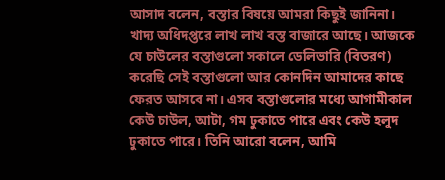আসাদ বলেন, বস্তার বিষয়ে আমরা কিছুই জানিনা। খাদ্য অধিদপ্তরে লাখ লাখ বস্ত বাজারে আছে। আজকে যে চাউলের বস্তাগুলো সকালে ডেলিভারি (বিতরণ) করেছি সেই বস্তাগুলো আর কোনদিন আমাদের কাছে ফেরত আসবে না। এসব বস্তাগুলোর মধ্যে আগামীকাল কেউ চাউল, আটা, গম ঢুকাতে পারে এবং কেউ হলুদ ঢুকাতে পারে। তিনি আরো বলেন, আমি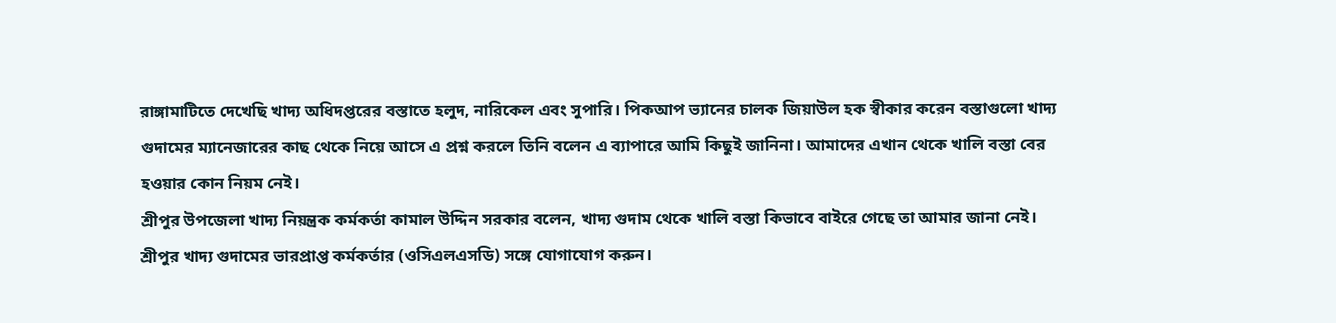রাঙ্গামাটিতে দেখেছি খাদ্য অধিদপ্তরের বস্তাতে হলুদ, নারিকেল এবং সুপারি। পিকআপ ভ্যানের চালক জিয়াউল হক স্বীকার করেন বস্তাগুলো খাদ্য গুদামের ম্যানেজারের কাছ থেকে নিয়ে আসে এ প্রশ্ন করলে তিনি বলেন এ ব্যাপারে আমি কিছুই জানিনা। আমাদের এখান থেকে খালি বস্তা বের হওয়ার কোন নিয়ম নেই।
শ্রীপুর উপজেলা খাদ্য নিয়ন্ত্রক কর্মকর্তা কামাল উদ্দিন সরকার বলেন, খাদ্য গুদাম থেকে খালি বস্তা কিভাবে বাইরে গেছে তা আমার জানা নেই। শ্রীপুর খাদ্য গুদামের ভারপ্রাপ্ত কর্মকর্তার (ওসিএলএসডি) সঙ্গে যোগাযোগ করুন।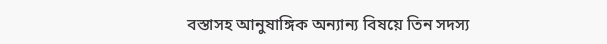বস্তাসহ আনুষাঙ্গিক অন্যান্য বিষয়ে তিন সদস্য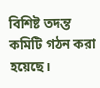বিশিষ্ট তদন্ত কমিটি গঠন করা হয়েছে।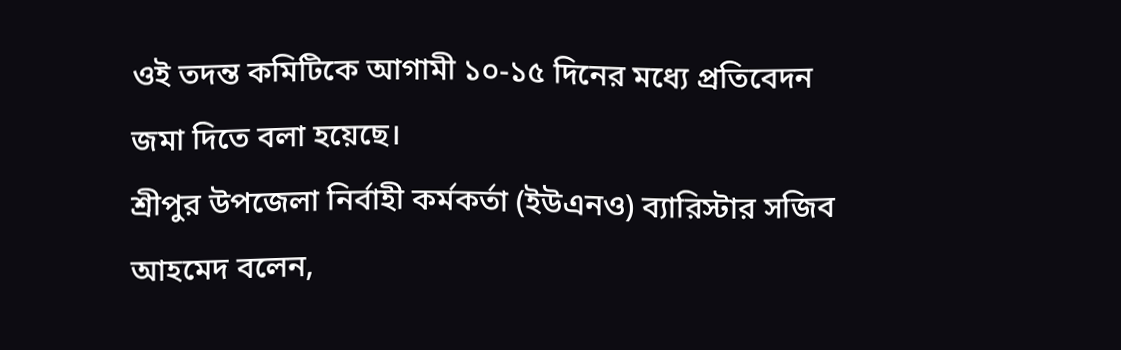ওই তদন্ত কমিটিকে আগামী ১০-১৫ দিনের মধ্যে প্রতিবেদন জমা দিতে বলা হয়েছে।
শ্রীপুর উপজেলা নির্বাহী কর্মকর্তা (ইউএনও) ব্যারিস্টার সজিব আহমেদ বলেন,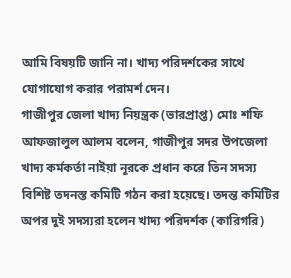আমি বিষয়টি জানি না। খাদ্য পরিদর্শকের সাথে যোগাযোগ করার পরামর্শ দেন।
গাজীপুর জেলা খাদ্য নিয়ন্ত্রক (ভারপ্রাপ্ত) মোঃ শফি আফজালুল আলম বলেন, গাজীপুর সদর উপজেলা খাদ্য কর্মকর্তা নাইয়া নূরকে প্রধান করে তিন সদস্য বিশিষ্ট তদনস্ত কমিটি গঠন করা হয়েছে। তদন্ত কমিটির অপর দুই সদস্যরা হলেন খাদ্য পরিদর্শক (কারিগরি)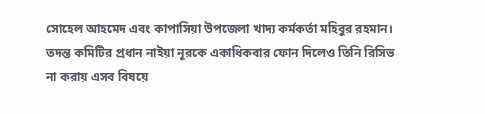সোহেল আহমেদ এবং কাপাসিয়া উপজেলা খাদ্য কর্মকর্তা মহিবুর রহমান।
তদন্ত কমিটির প্রধান নাইয়া নূরকে একাধিকবার ফোন দিলেও তিনি রিসিভ না করায় এসব বিষয়ে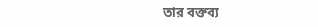তার বক্তব্য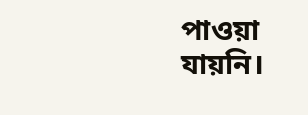পাওয়া যায়নি।